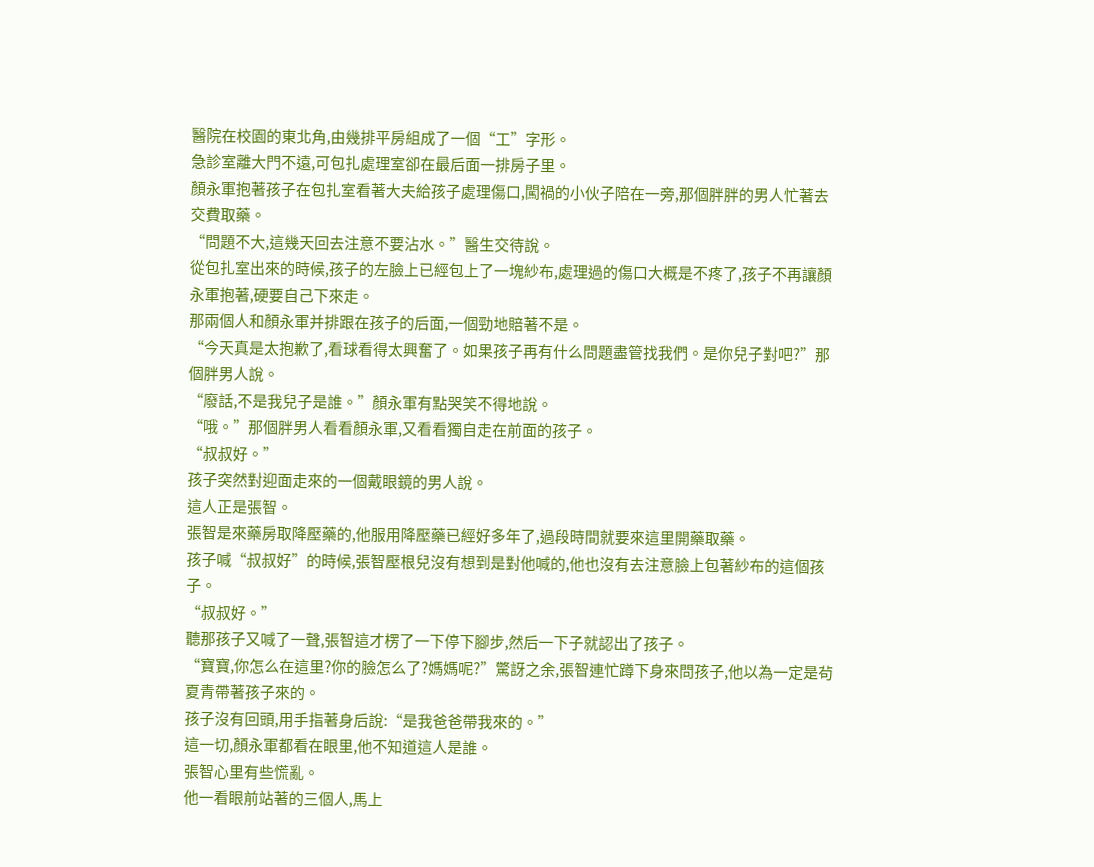醫院在校園的東北角,由幾排平房組成了一個“工”字形。
急診室離大門不遠,可包扎處理室卻在最后面一排房子里。
顏永軍抱著孩子在包扎室看著大夫給孩子處理傷口,闖禍的小伙子陪在一旁,那個胖胖的男人忙著去交費取藥。
“問題不大,這幾天回去注意不要沾水。”醫生交待說。
從包扎室出來的時候,孩子的左臉上已經包上了一塊紗布,處理過的傷口大概是不疼了,孩子不再讓顏永軍抱著,硬要自己下來走。
那兩個人和顏永軍并排跟在孩子的后面,一個勁地賠著不是。
“今天真是太抱歉了,看球看得太興奮了。如果孩子再有什么問題盡管找我們。是你兒子對吧?”那個胖男人說。
“廢話,不是我兒子是誰。”顏永軍有點哭笑不得地說。
“哦。”那個胖男人看看顏永軍,又看看獨自走在前面的孩子。
“叔叔好。”
孩子突然對迎面走來的一個戴眼鏡的男人說。
這人正是張智。
張智是來藥房取降壓藥的,他服用降壓藥已經好多年了,過段時間就要來這里開藥取藥。
孩子喊“叔叔好”的時候,張智壓根兒沒有想到是對他喊的,他也沒有去注意臉上包著紗布的這個孩子。
“叔叔好。”
聽那孩子又喊了一聲,張智這才楞了一下停下腳步,然后一下子就認出了孩子。
“寶寶,你怎么在這里?你的臉怎么了?媽媽呢?”驚訝之余,張智連忙蹲下身來問孩子,他以為一定是茍夏青帶著孩子來的。
孩子沒有回頭,用手指著身后說:“是我爸爸帶我來的。”
這一切,顏永軍都看在眼里,他不知道這人是誰。
張智心里有些慌亂。
他一看眼前站著的三個人,馬上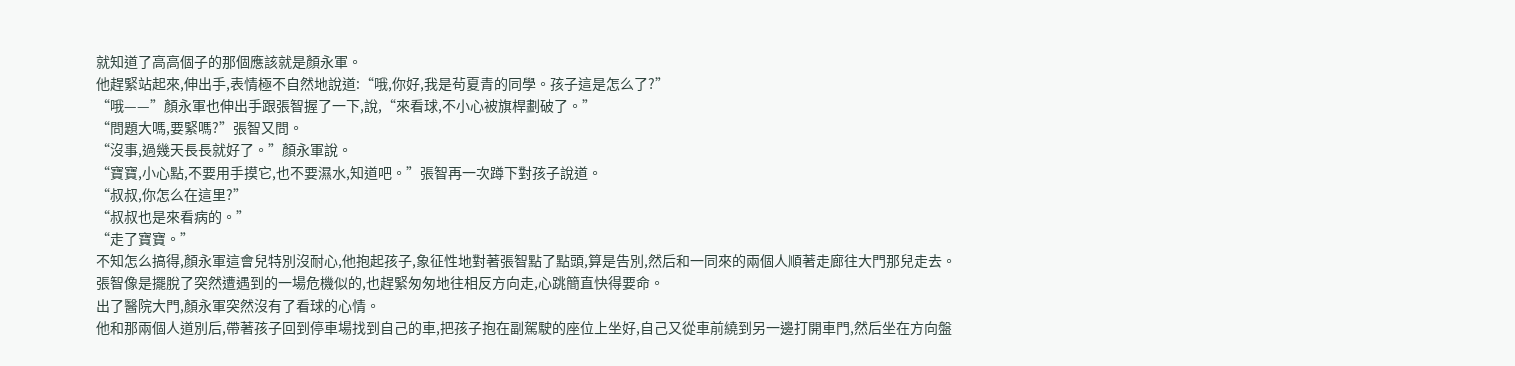就知道了高高個子的那個應該就是顏永軍。
他趕緊站起來,伸出手,表情極不自然地說道:“哦,你好,我是茍夏青的同學。孩子這是怎么了?”
“哦——”顏永軍也伸出手跟張智握了一下,說,“來看球,不小心被旗桿劃破了。”
“問題大嗎,要緊嗎?”張智又問。
“沒事,過幾天長長就好了。”顏永軍說。
“寶寶,小心點,不要用手摸它,也不要濕水,知道吧。”張智再一次蹲下對孩子說道。
“叔叔,你怎么在這里?”
“叔叔也是來看病的。”
“走了寶寶。”
不知怎么搞得,顏永軍這會兒特別沒耐心,他抱起孩子,象征性地對著張智點了點頭,算是告別,然后和一同來的兩個人順著走廊往大門那兒走去。
張智像是擺脫了突然遭遇到的一場危機似的,也趕緊匆匆地往相反方向走,心跳簡直快得要命。
出了醫院大門,顏永軍突然沒有了看球的心情。
他和那兩個人道別后,帶著孩子回到停車場找到自己的車,把孩子抱在副駕駛的座位上坐好,自己又從車前繞到另一邊打開車門,然后坐在方向盤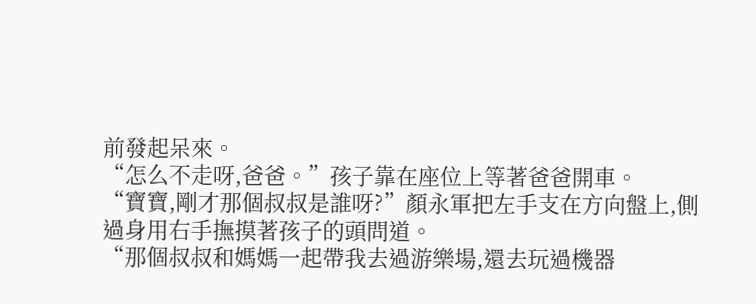前發起呆來。
“怎么不走呀,爸爸。”孩子靠在座位上等著爸爸開車。
“寶寶,剛才那個叔叔是誰呀?”顏永軍把左手支在方向盤上,側過身用右手撫摸著孩子的頭問道。
“那個叔叔和媽媽一起帶我去過游樂場,還去玩過機器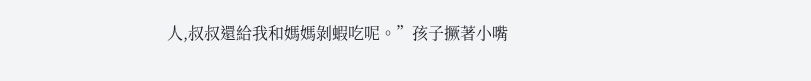人,叔叔還給我和媽媽剝蝦吃呢。”孩子撅著小嘴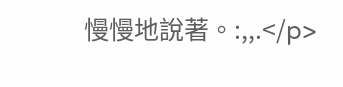慢慢地說著。:,,.</p>